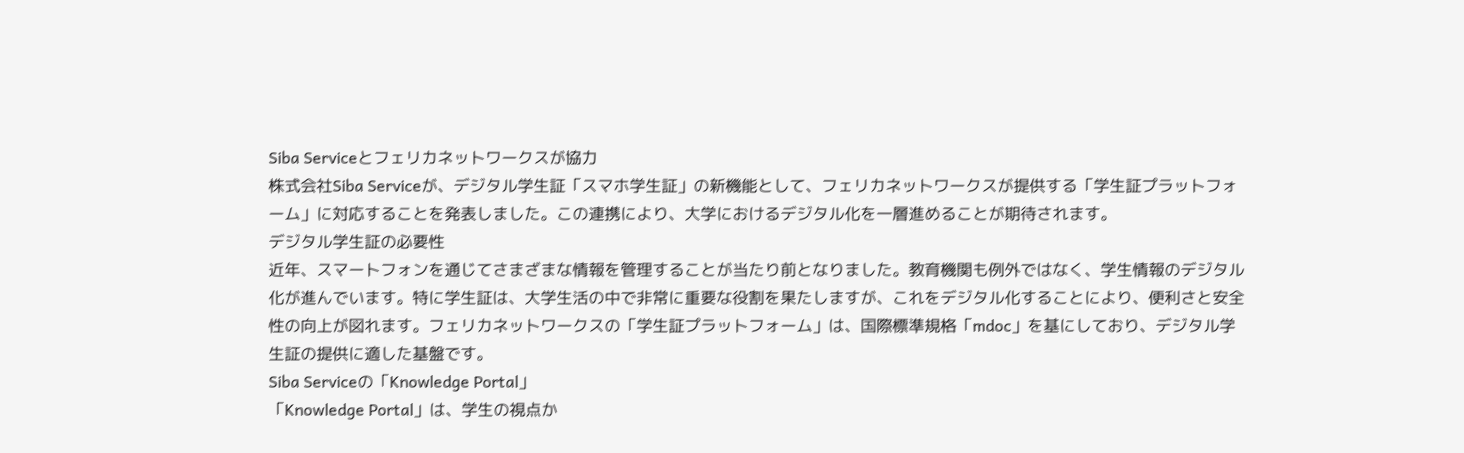Siba Serviceとフェリカネットワークスが協力
株式会社Siba Serviceが、デジタル学生証「スマホ学生証」の新機能として、フェリカネットワークスが提供する「学生証プラットフォーム」に対応することを発表しました。この連携により、大学におけるデジタル化を一層進めることが期待されます。
デジタル学生証の必要性
近年、スマートフォンを通じてさまざまな情報を管理することが当たり前となりました。教育機関も例外ではなく、学生情報のデジタル化が進んでいます。特に学生証は、大学生活の中で非常に重要な役割を果たしますが、これをデジタル化することにより、便利さと安全性の向上が図れます。フェリカネットワークスの「学生証プラットフォーム」は、国際標準規格「mdoc」を基にしており、デジタル学生証の提供に適した基盤です。
Siba Serviceの「Knowledge Portal」
「Knowledge Portal」は、学生の視点か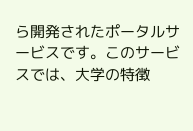ら開発されたポータルサービスです。このサービスでは、大学の特徴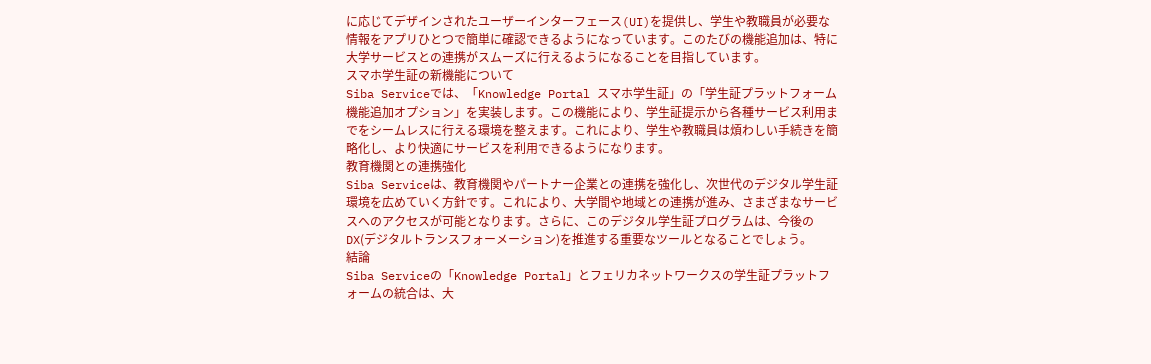に応じてデザインされたユーザーインターフェース(UI)を提供し、学生や教職員が必要な情報をアプリひとつで簡単に確認できるようになっています。このたびの機能追加は、特に大学サービスとの連携がスムーズに行えるようになることを目指しています。
スマホ学生証の新機能について
Siba Serviceでは、「Knowledge Portal スマホ学生証」の「学生証プラットフォーム 機能追加オプション」を実装します。この機能により、学生証提示から各種サービス利用までをシームレスに行える環境を整えます。これにより、学生や教職員は煩わしい手続きを簡略化し、より快適にサービスを利用できるようになります。
教育機関との連携強化
Siba Serviceは、教育機関やパートナー企業との連携を強化し、次世代のデジタル学生証環境を広めていく方針です。これにより、大学間や地域との連携が進み、さまざまなサービスへのアクセスが可能となります。さらに、このデジタル学生証プログラムは、今後のDX(デジタルトランスフォーメーション)を推進する重要なツールとなることでしょう。
結論
Siba Serviceの「Knowledge Portal」とフェリカネットワークスの学生証プラットフォームの統合は、大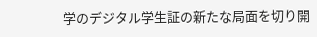学のデジタル学生証の新たな局面を切り開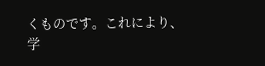くものです。これにより、学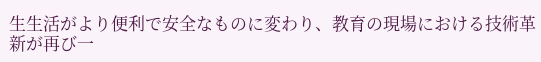生生活がより便利で安全なものに変わり、教育の現場における技術革新が再び一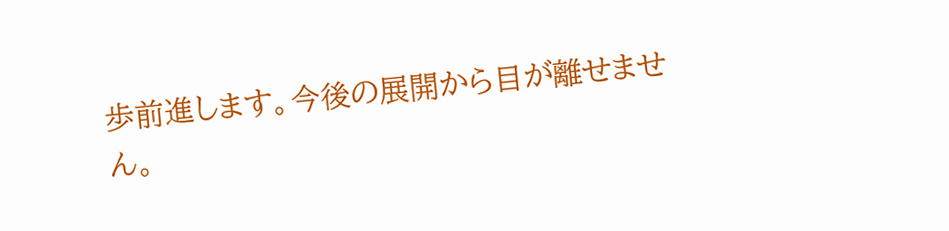歩前進します。今後の展開から目が離せません。